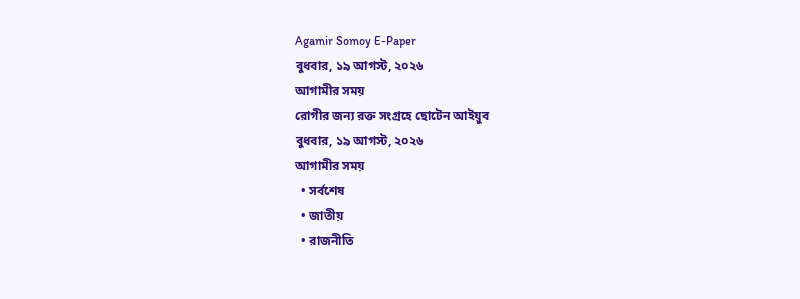Agamir Somoy E-Paper
বুধবার, ১৯ আগস্ট, ২০২৬
আগামীর সময়
রোগীর জন্য রক্ত সংগ্রহে ছোটেন আইয়ুব
বুধবার, ১৯ আগস্ট, ২০২৬
আগামীর সময়
  • সর্বশেষ
  • জাতীয়
  • রাজনীতি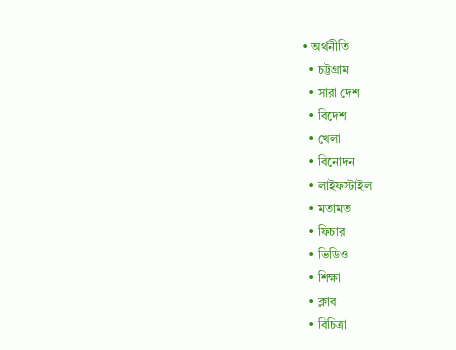• অর্থনীতি
  • চট্টগ্রাম
  • সারা দেশ
  • বিদেশ
  • খেলা
  • বিনোদন
  • লাইফস্টাইল
  • মতামত
  • ফিচার
  • ভিডিও
  • শিক্ষা
  • ক্লাব
  • বিচিত্রা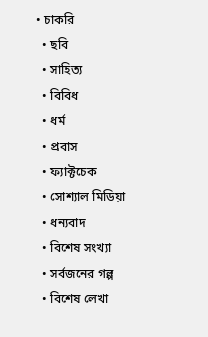• চাকরি
  • ছবি
  • সাহিত্য
  • বিবিধ
  • ধর্ম
  • প্রবাস
  • ফ্যাক্টচেক
  • সোশ্যাল মিডিয়া
  • ধন্যবাদ
  • বিশেষ সংখ্যা
  • সর্বজনের গল্প
  • বিশেষ লেখা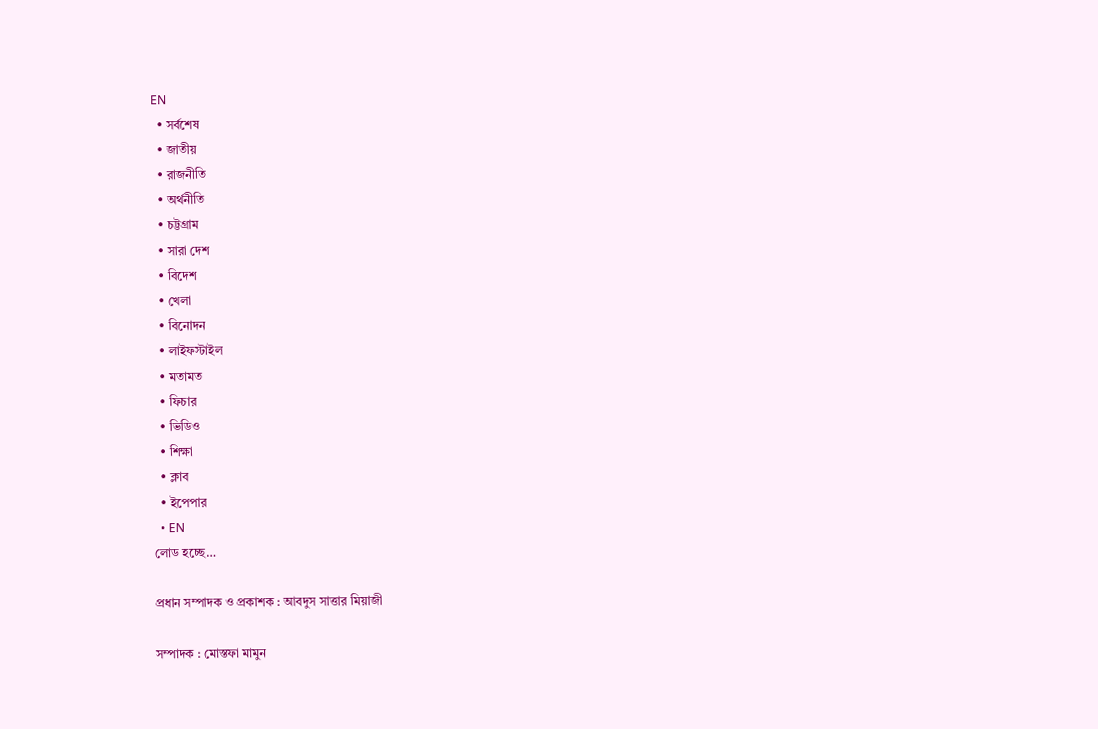EN
  • সর্বশেষ
  • জাতীয়
  • রাজনীতি
  • অর্থনীতি
  • চট্টগ্রাম
  • সারা দেশ
  • বিদেশ
  • খেলা
  • বিনোদন
  • লাইফস্টাইল
  • মতামত
  • ফিচার
  • ভিডিও
  • শিক্ষা
  • ক্লাব
  • ইপেপার
  • EN
লোড হচ্ছে…

প্রধান সম্পাদক ও প্রকাশক : আবদুস সাত্তার মিয়াজী

সম্পাদক : মোস্তফা মামুন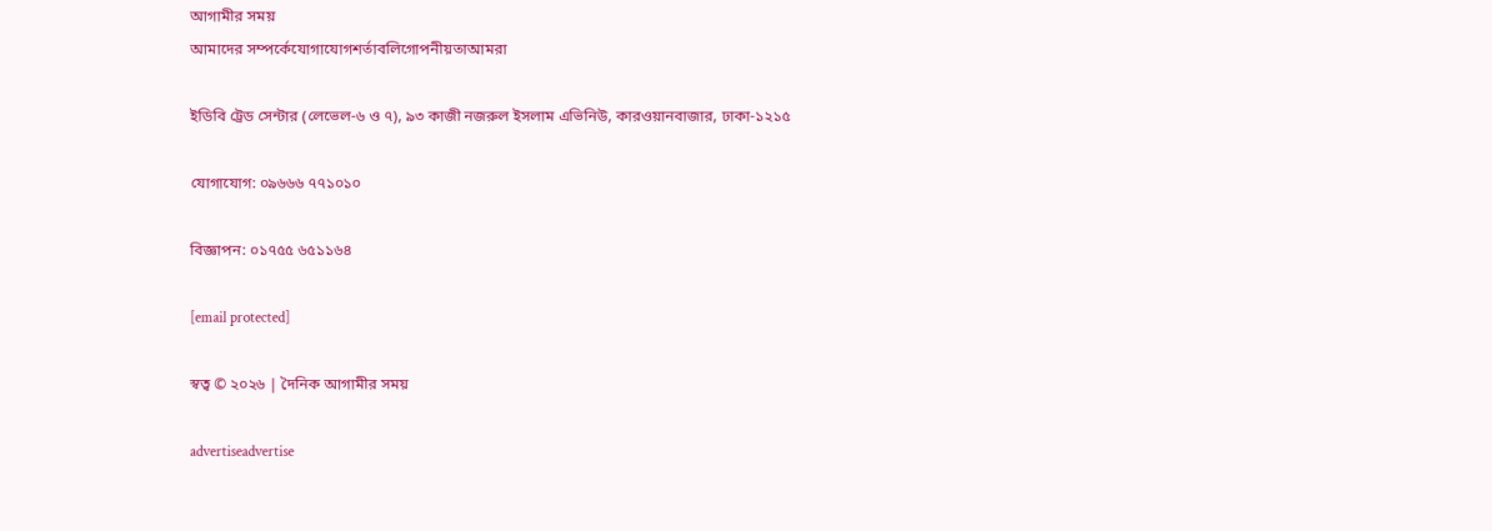আগামীর সময়
আমাদের সম্পর্কেযোগাযোগশর্তাবলিগোপনীয়তাআমরা

ইডিবি ট্রেড সেন্টার (লেভেল-৬ ও ৭), ৯৩ কাজী নজরুল ইসলাম এভিনিউ, কারওয়ানবাজার, ঢাকা-১২১৫

যোগাযোগ: ০৯৬৬৬ ৭৭১০১০

বিজ্ঞাপন: ০১৭৫৫ ৬৫১১৬৪

[email protected]

স্বত্ব © ২০২৬ | দৈনিক আগামীর সময়

advertiseadvertise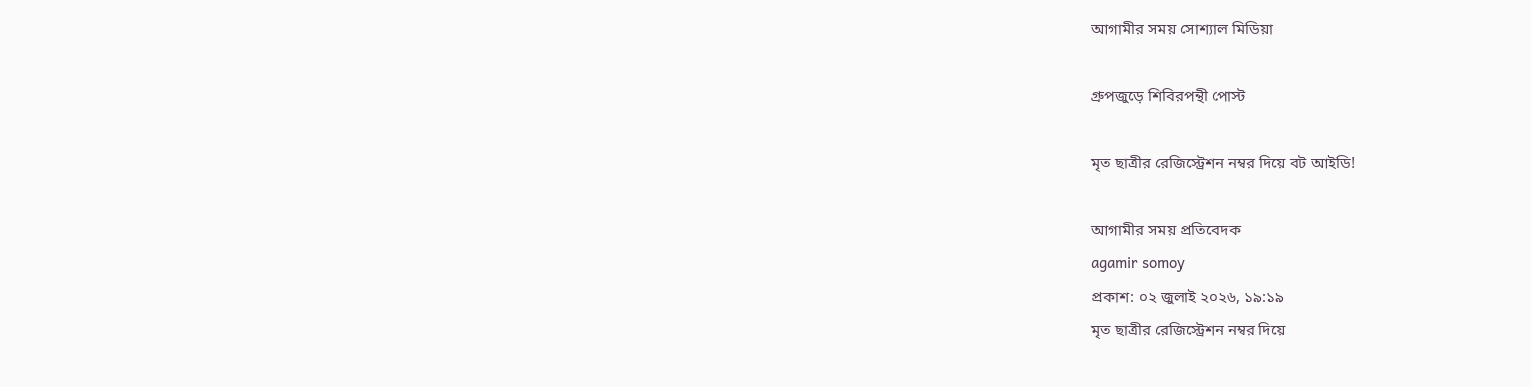আগামীর সময় সোশ্যাল মিডিয়া

গ্রুপজুড়ে শিবিরপন্থী পোস্ট

মৃত ছাত্রীর রেজিস্ট্রেশন নম্বর দিয়ে বট আইডি!

আগামীর সময় প্রতিবেদক
agamir somoy
প্রকাশ: ০২ জুলাই ২০২৬, ১৯:১৯
মৃত ছাত্রীর রেজিস্ট্রেশন নম্বর দিয়ে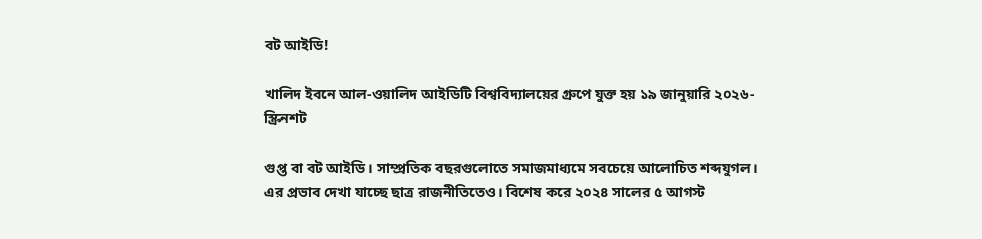বট আইডি!

খালিদ ইবনে আল-ওয়ালিদ আইডিটি বিশ্ববিদ্যালয়ের গ্রুপে যুক্ত হয় ১৯ জানুয়ারি ২০২৬- স্ক্রিনশট

গুপ্ত বা বট আইডি। সাম্প্রতিক বছরগুলোতে সমাজমাধ্যমে সবচেয়ে আলোচিত শব্দযুগল। এর প্রভাব দেখা যাচ্ছে ছাত্র রাজনীতিতেও। বিশেষ করে ২০২৪ সালের ৫ আগস্ট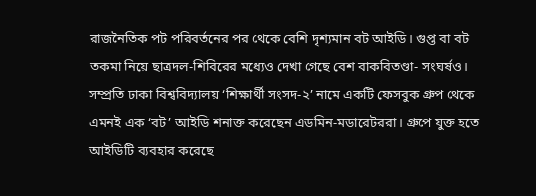রাজনৈতিক পট পরিবর্তনের পর থেকে বেশি দৃশ্যমান বট আইডি। গুপ্ত বা বট তকমা নিয়ে ছাত্রদল-শিবিরের মধ্যেও দেখা গেছে বেশ বাকবিতণ্ডা- সংঘর্ষও। সম্প্রতি ঢাকা বিশ্ববিদ্যালয় ‘শিক্ষার্থী সংসদ-২’ নামে একটি ফেসবুক গ্রুপ থেকে এমনই এক ‘বট’ আইডি শনাক্ত করেছেন এডমিন-মডারেটররা। গ্রুপে যুক্ত হতে আইডিটি ব্যবহার করেছে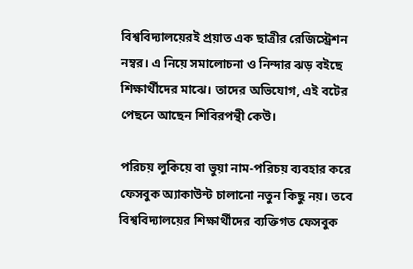বিশ্ববিদ্যালয়েরই প্রয়াত এক ছাত্রীর রেজিস্ট্রেশন নম্বর। এ নিয়ে সমালোচনা ও নিন্দার ঝড় বইছে শিক্ষার্থীদের মাঝে। তাদের অভিযোগ, এই বটের পেছনে আছেন শিবিরপন্থী কেউ।

পরিচয় লুকিয়ে বা ভুয়া নাম-পরিচয় ব্যবহার করে ফেসবুক অ্যাকাউন্ট চালানো নতুন কিছু নয়। তবে বিশ্ববিদ্যালয়ের শিক্ষার্থীদের ব্যক্তিগত ফেসবুক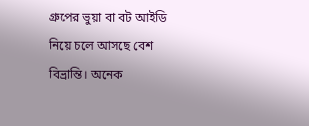গ্রুপের ভুয়া বা বট আইডি নিয়ে চলে আসছে বেশ বিভ্রান্তি। অনেক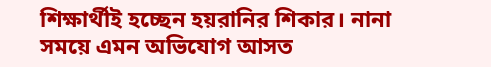শিক্ষার্থীই হচ্ছেন হয়রানির শিকার। নানা সময়ে এমন অভিযোগ আসত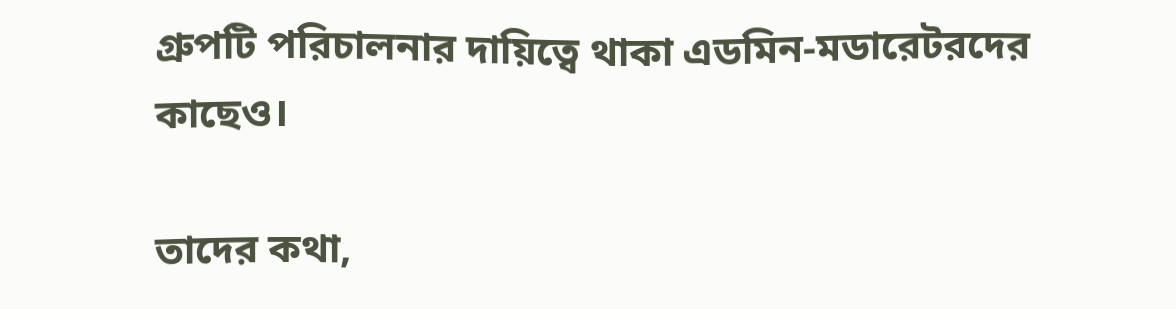গ্রুপটি পরিচালনার দায়িত্বে থাকা এডমিন-মডারেটরদের কাছেও।

তাদের কথা,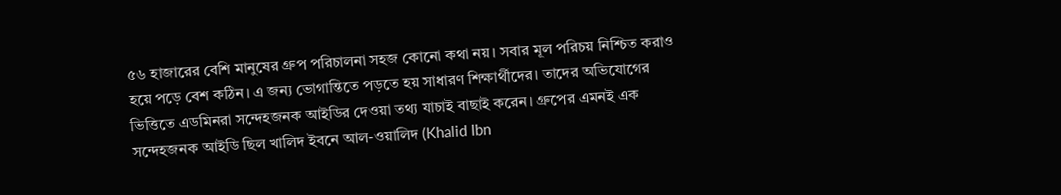৫৬ হাজারের বেশি মানুষের গ্রুপ পরিচালনা সহজ কোনো কথা নয়। সবার মূল পরিচয় নিশ্চিত করাও হয়ে পড়ে বেশ কঠিন। এ জন্য ভোগান্তিতে পড়তে হয় সাধারণ শিক্ষার্থীদের। তাদের অভিযোগের ভিত্তিতে এডমিনরা সন্দেহজনক আইডির দেওয়া তথ্য যাচাই বাছাই করেন। গ্রুপের এমনই এক সন্দেহজনক আইডি ছিল খালিদ ইবনে আল-ওয়ালিদ (Khalid Ibn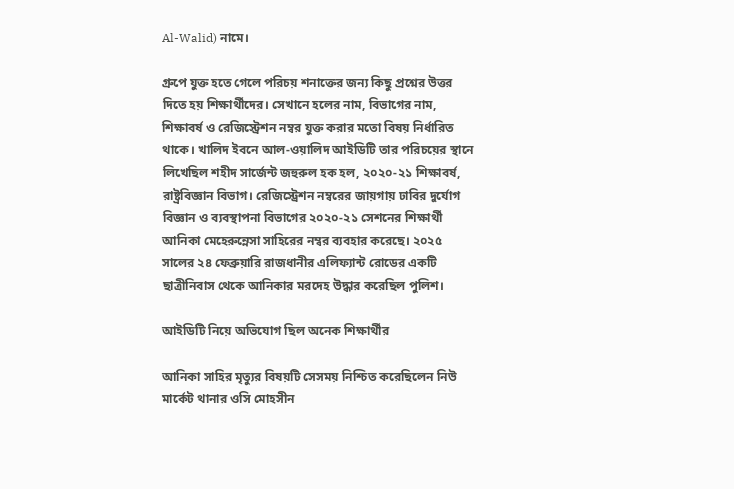Al-Walid) নামে।

গ্রুপে যুক্ত হতে গেলে পরিচয় শনাক্তের জন্য কিছু প্রশ্নের উত্তর দিতে হয় শিক্ষার্থীদের। সেখানে হলের নাম, বিভাগের নাম, শিক্ষাবর্ষ ও রেজিস্ট্রেশন নম্বর যুক্ত করার মতো বিষয় নির্ধারিত থাকে। খালিদ ইবনে আল-ওয়ালিদ আইডিটি তার পরিচয়ের স্থানে লিখেছিল শহীদ সার্জেন্ট জহুরুল হক হল, ২০২০-২১ শিক্ষাবর্ষ, রাষ্ট্রবিজ্ঞান বিভাগ। রেজিস্ট্রেশন নম্বরের জায়গায় ঢাবির দুর্যোগ বিজ্ঞান ও ব্যবস্থাপনা বিভাগের ২০২০-২১ সেশনের শিক্ষার্থী আনিকা মেহেরুন্নেসা সাহিরের নম্বর ব্যবহার করেছে। ২০২৫ সালের ২৪ ফেব্রুয়ারি রাজধানীর এলিফ্যান্ট রোডের একটি ছাত্রীনিবাস থেকে আনিকার মরদেহ উদ্ধার করেছিল পুলিশ।

আইডিটি নিয়ে অভিযোগ ছিল অনেক শিক্ষার্থীর

আনিকা সাহির মৃত্যুর বিষয়টি সেসময় নিশ্চিত করেছিলেন নিউ মার্কেট থানার ওসি মোহসীন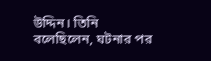উদ্দিন। তিনি বলেছিলেন, ঘটনার পর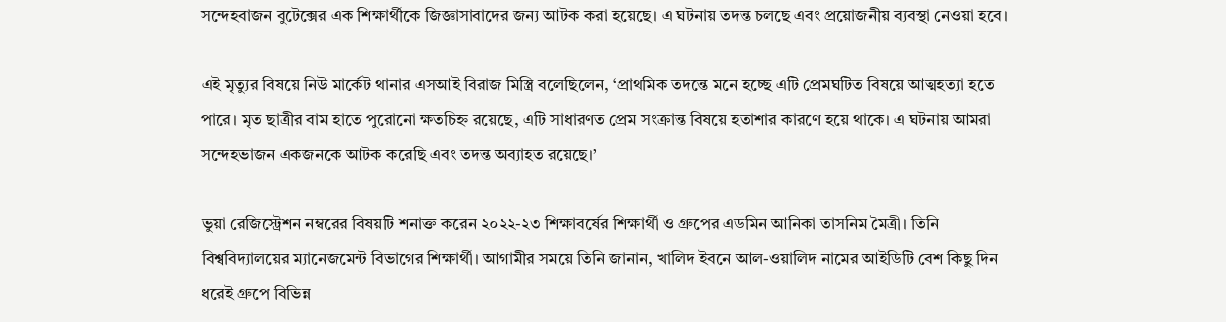সন্দেহবাজন বুটেক্সের এক শিক্ষার্থীকে জিজ্ঞাসাবাদের জন্য আটক করা হয়েছে। এ ঘটনায় তদন্ত চলছে এবং প্রয়োজনীয় ব্যবস্থা নেওয়া হবে।

এই মৃত্যুর বিষয়ে নিউ মার্কেট থানার এসআই বিরাজ মিস্ত্রি বলেছিলেন, ‘প্রাথমিক তদন্তে মনে হচ্ছে এটি প্রেমঘটিত বিষয়ে আত্মহত্যা হতে পারে। মৃত ছাত্রীর বাম হাতে পুরোনো ক্ষতচিহ্ন রয়েছে, এটি সাধারণত প্রেম সংক্রান্ত বিষয়ে হতাশার কারণে হয়ে থাকে। এ ঘটনায় আমরা সন্দেহভাজন একজনকে আটক করেছি এবং তদন্ত অব্যাহত রয়েছে।’

ভুয়া রেজিস্ট্রেশন নম্বরের বিষয়টি শনাক্ত করেন ২০২২-২৩ শিক্ষাবর্ষের শিক্ষার্থী ও গ্রুপের এডমিন আনিকা তাসনিম মৈত্রী। তিনি বিশ্ববিদ্যালয়ের ম্যানেজমেন্ট বিভাগের শিক্ষার্থী। আগামীর সময়ে তিনি জানান, খালিদ ইবনে আল-ওয়ালিদ নামের আইডিটি বেশ কিছু দিন ধরেই গ্রুপে বিভিন্ন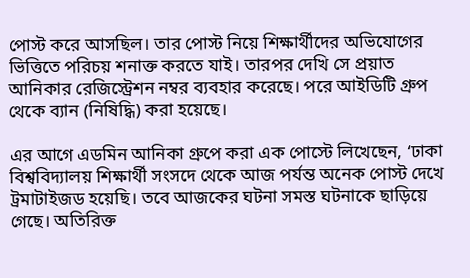পোস্ট করে আসছিল। তার পোস্ট নিয়ে শিক্ষার্থীদের অভিযোগের ভিত্তিতে পরিচয় শনাক্ত করতে যাই। তারপর দেখি সে প্রয়াত আনিকার রেজিস্ট্রেশন নম্বর ব্যবহার করেছে। পরে আইডিটি গ্রুপ থেকে ব্যান (নিষিদ্ধি) করা হয়েছে।

এর আগে এডমিন আনিকা গ্রুপে করা এক পোস্টে লিখেছেন, ‘ঢাকা বিশ্ববিদ্যালয় শিক্ষার্থী সংসদে থেকে আজ পর্যন্ত অনেক পোস্ট দেখে ট্রমাটাইজড হয়েছি। তবে আজকের ঘটনা সমস্ত ঘটনাকে ছাড়িয়ে গেছে। অতিরিক্ত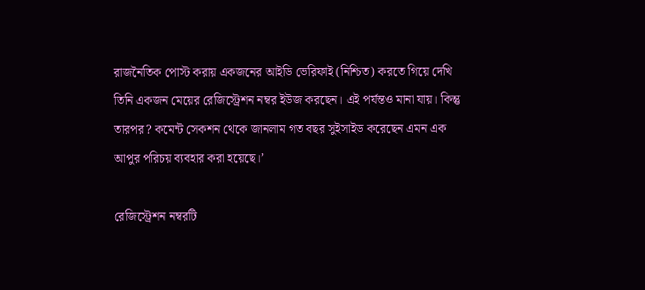রাজনৈতিক পোস্ট করায় একজনের আইডি ভেরিফাই (নিশ্চিত) করতে গিয়ে দেখি তিনি একজন মেয়ের রেজিস্ট্রেশন নম্বর ইউজ করছেন। এই পর্যন্তও মানা যায়। কিন্তু তারপর? কমেন্ট সেকশন থেকে জানলাম গত বছর সুইসাইড করেছেন এমন এক আপুর পরিচয় ব্যবহার করা হয়েছে।’

রেজিস্ট্রেশন নম্বরটি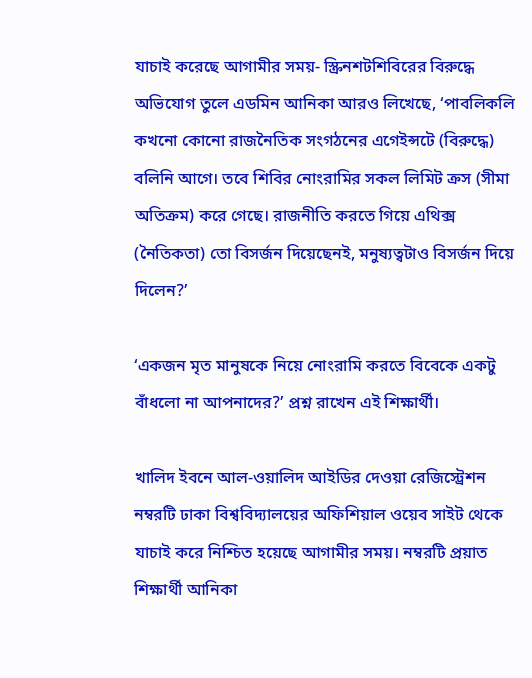যাচাই করেছে আগামীর সময়- স্ক্রিনশটশিবিরের বিরুদ্ধে অভিযোগ তুলে এডমিন আনিকা আরও লিখেছে, ‘পাবলিকলি কখনো কোনো রাজনৈতিক সংগঠনের এগেইন্সটে (বিরুদ্ধে) বলিনি আগে। তবে শিবির নোংরামির সকল লিমিট ক্রস (সীমা অতিক্রম) করে গেছে। রাজনীতি করতে গিয়ে এথিক্স (নৈতিকতা) তো বিসর্জন দিয়েছেনই, মনুষ্যত্বটাও বিসর্জন দিয়ে দিলেন?’

‘একজন মৃত মানুষকে নিয়ে নোংরামি করতে বিবেকে একটু বাঁধলো না আপনাদের?’ প্রশ্ন রাখেন এই শিক্ষার্থী।

খালিদ ইবনে আল-ওয়ালিদ আইডির দেওয়া রেজিস্ট্রেশন নম্বরটি ঢাকা বিশ্ববিদ্যালয়ের অফিশিয়াল ওয়েব সাইট থেকে যাচাই করে নিশ্চিত হয়েছে আগামীর সময়। নম্বরটি প্রয়াত শিক্ষার্থী আনিকা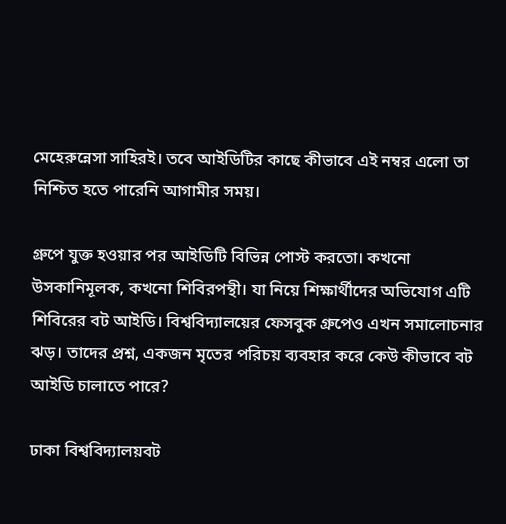মেহেরুন্নেসা সাহিরই। তবে আইডিটির কাছে কীভাবে এই নম্বর এলো তা নিশ্চিত হতে পারেনি আগামীর সময়।

গ্রুপে যুক্ত হওয়ার পর আইডিটি বিভিন্ন পোস্ট করতো। কখনো উসকানিমূলক, কখনো শিবিরপন্থী। যা নিয়ে শিক্ষার্থীদের অভিযোগ এটি শিবিরের বট আইডি। বিশ্ববিদ্যালয়ের ফেসবুক গ্রুপেও এখন সমালোচনার ঝড়। তাদের প্রশ্ন, একজন মৃতের পরিচয় ব্যবহার করে কেউ কীভাবে বট আইডি চালাতে পারে?

ঢাকা বিশ্ববিদ্যালয়বট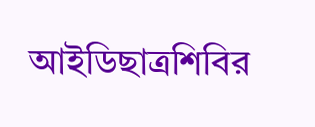আইডিছাত্রশিবির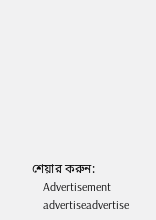শেয়ার করুন:
    Advertisement
    advertiseadvertise